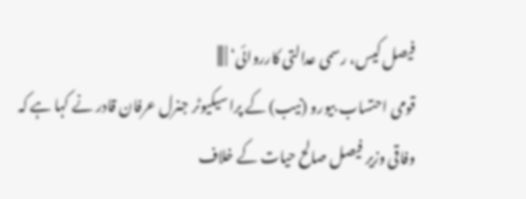فیصل کیس، رسمی عدالتی کارروائی‘ | |||
قومی احتساب بیورو (نیب) کے پراسیکیوٹر جنرل عرفان قادر نے کہا ہے کہ وفاقی وزیر فیصل صالح حیات کے خلاف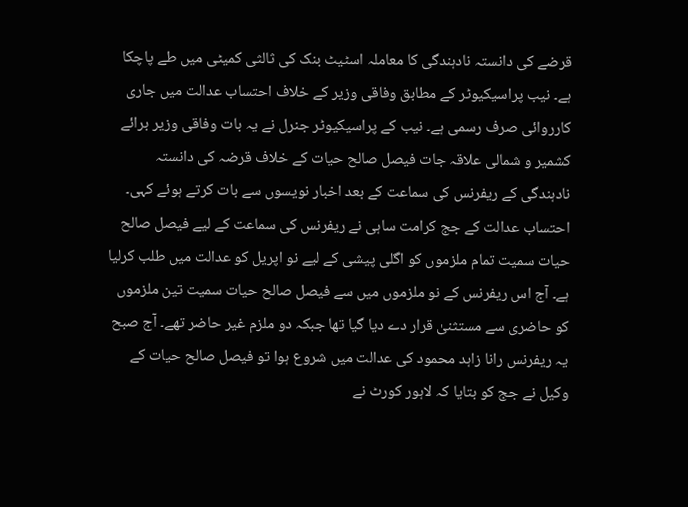قرضے کی دانستہ نادہندگی کا معاملہ اسٹیٹ بنک کی ثالثی کمیٹی میں طے پاچکا ہے۔ نیب پراسیکیوٹر کے مطابق وفاقی وزیر کے خلاف احتساب عدالت میں جاری کارروائی صرف رسمی ہے۔ نیب کے پراسیکیوٹر جنرل نے یہ بات وفاقی وزیر برائے کشمیر و شمالی علاقہ جات فیصل صالح حیات کے خلاف قرضہ کی دانستہ نادہندگی کے ریفرنس کی سماعت کے بعد اخبار نویسوں سے بات کرتے ہوئے کہی۔ احتساب عدالت کے جج کرامت ساہی نے ریفرنس کی سماعت کے لیے فیصل صالح حیات سمیت تمام ملزموں کو اگلی پیشی کے لیے نو اپریل کو عدالت میں طلب کرلیا ہے۔ آج اس ریفرنس کے نو ملزموں میں سے فیصل صالح حیات سمیت تین ملزموں کو حاضری سے مستثنیٰ قرار دے دیا گیا تھا جبکہ دو ملزم غیر حاضر تھے۔ آج صبح یہ ریفرنس رانا زاہد محمود کی عدالت میں شروع ہوا تو فیصل صالح حیات کے وکیل نے جج کو بتایا کہ لاہور کورٹ نے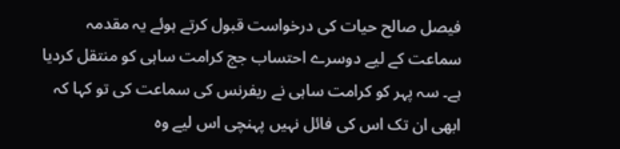فیصل صالح حیات کی درخواست قبول کرتے ہوئے یہ مقدمہ سماعت کے لیے دوسرے احتساب جج کرامت ساہی کو منتقل کردیا ہے۔ سہ پہر کو کرامت ساہی نے ریفرنس کی سماعت کی تو کہا کہ ابھی ان تک اس کی فائل نہیں پہنچی اس لیے وہ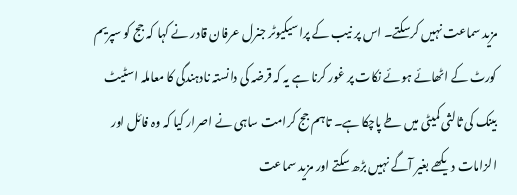مزید سماعت نہیں کرسکتے۔ اس پر نیب کے پراسیکیوٹر جنرل عرفان قادر نے کہا کہ جج کو سپریم کورٹ کے اٹھائے ہوئے نکات پر غور کرنا ہے یہ کہ قرضہ کی دانستہ نادہندگی کا معاملہ اسٹیٹ بینک کی ثالثی کمیٹی میں طے پاچکا ہے۔ تاہم جج کرامت ساہی نے اصرار کیا کہ وہ فائل اور الزامات دیکھے بغیر آگے نہیں بڑھ سکتے اور مزید سماعت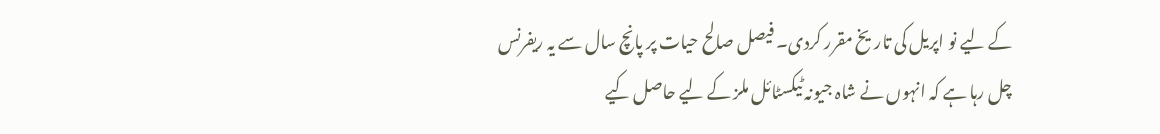کے لیے نو اپریل کی تاریخ مقرر کردی۔ فیصل صالح حیات پر پانچ سال سے یہ ریفرنس چل رہا ہے کہ انہوں نے شاہ جیونہ ٹیکسٹائل ملز کے لیے حاصل کیے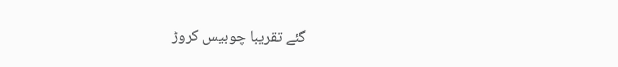گئے تقریبا چوبیس کروڑ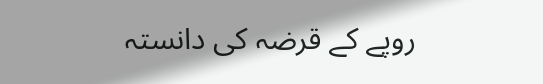روپے کے قرضہ کی دانستہ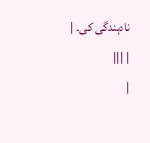نادہندگی کی۔ |
| |||
|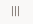|||